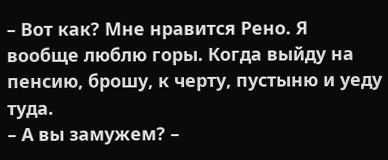– Вот как? Мне нравится Рено. Я вообще люблю горы. Когда выйду на пенсию, брошу, к черту, пустыню и уеду туда.
– А вы замужем? –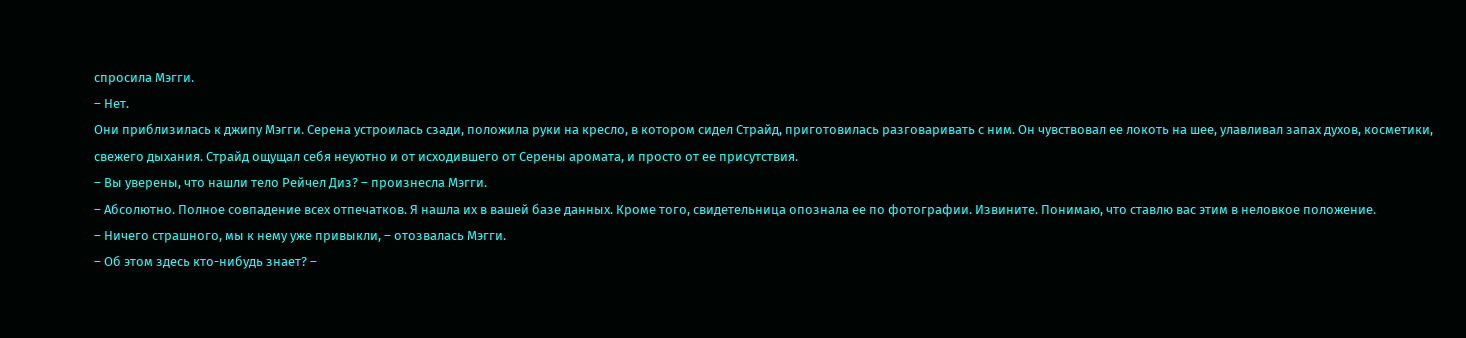спросила Мэгги.
– Нет.
Они приблизилась к джипу Мэгги. Серена устроилась сзади, положила руки на кресло, в котором сидел Страйд, приготовилась разговаривать с ним. Он чувствовал ее локоть на шее, улавливал запах духов, косметики, свежего дыхания. Страйд ощущал себя неуютно и от исходившего от Серены аромата, и просто от ее присутствия.
– Вы уверены, что нашли тело Рейчел Диз? – произнесла Мэгги.
– Абсолютно. Полное совпадение всех отпечатков. Я нашла их в вашей базе данных. Кроме того, свидетельница опознала ее по фотографии. Извините. Понимаю, что ставлю вас этим в неловкое положение.
– Ничего страшного, мы к нему уже привыкли, – отозвалась Мэгги.
– Об этом здесь кто-нибудь знает? –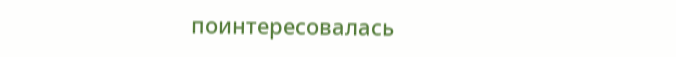поинтересовалась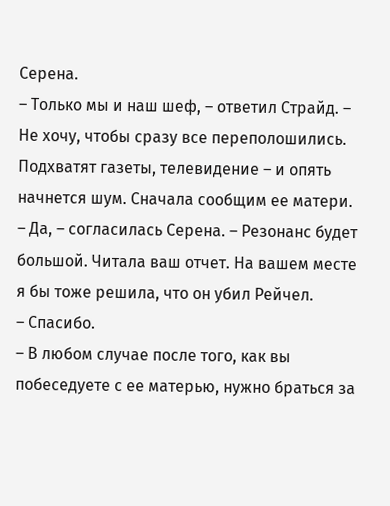Серена.
– Только мы и наш шеф, – ответил Страйд. – Не хочу, чтобы сразу все переполошились. Подхватят газеты, телевидение – и опять начнется шум. Сначала сообщим ее матери.
– Да, – согласилась Серена. – Резонанс будет большой. Читала ваш отчет. На вашем месте я бы тоже решила, что он убил Рейчел.
– Спасибо.
– В любом случае после того, как вы побеседуете с ее матерью, нужно браться за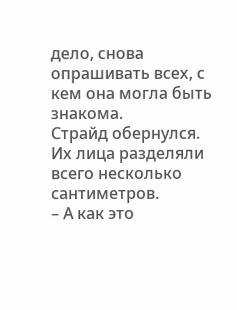дело, снова опрашивать всех, с кем она могла быть знакома.
Страйд обернулся. Их лица разделяли всего несколько сантиметров.
– А как это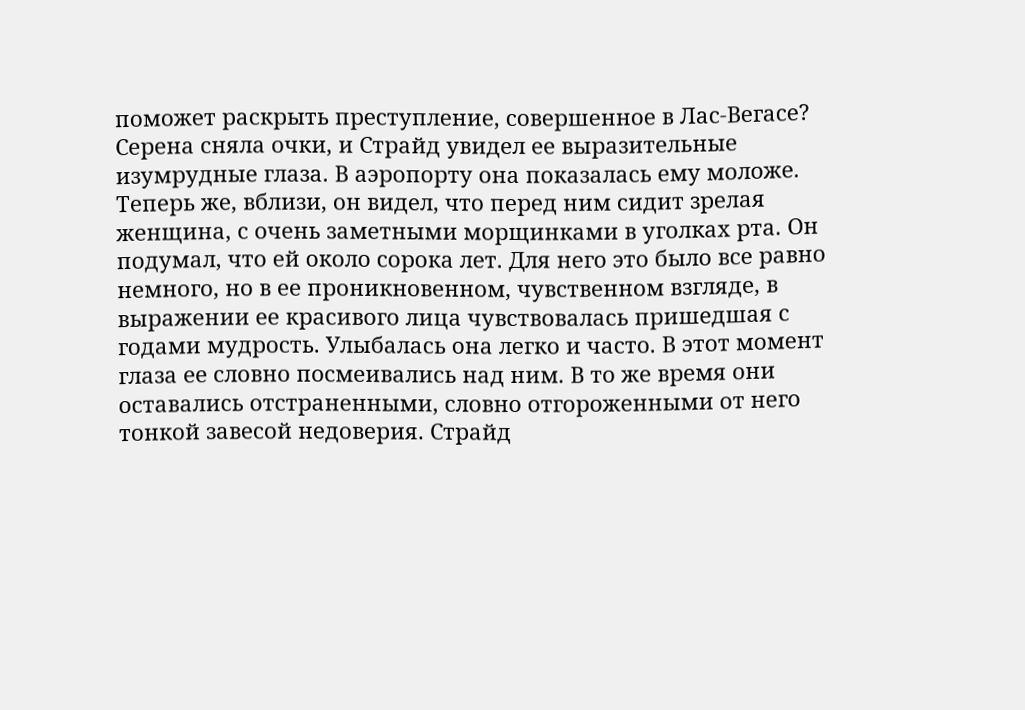поможет раскрыть преступление, совершенное в Лас-Вегасе?
Серена сняла очки, и Страйд увидел ее выразительные изумрудные глаза. В аэропорту она показалась ему моложе. Теперь же, вблизи, он видел, что перед ним сидит зрелая женщина, с очень заметными морщинками в уголках рта. Он подумал, что ей около сорока лет. Для него это было все равно немного, но в ее проникновенном, чувственном взгляде, в выражении ее красивого лица чувствовалась пришедшая с годами мудрость. Улыбалась она легко и часто. В этот момент глаза ее словно посмеивались над ним. В то же время они оставались отстраненными, словно отгороженными от него тонкой завесой недоверия. Страйд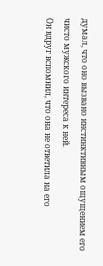думал, что оно вызвано инстинктивным ощущением его чисто мужского интереса к ней.
Он вдруг вспомнил, что она не ответила на его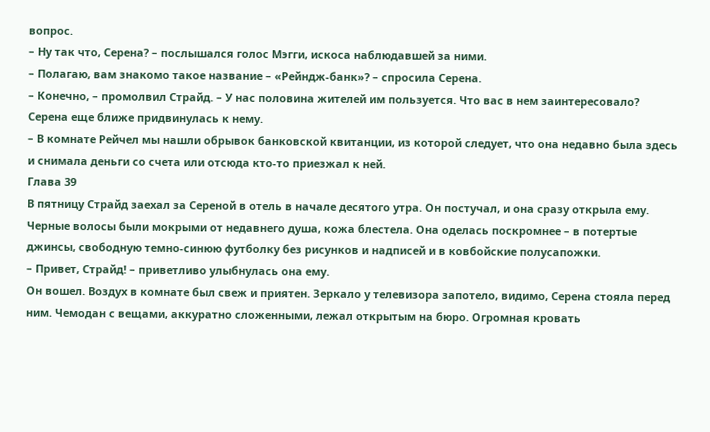вопрос.
– Ну так что, Серена? – послышался голос Мэгги, искоса наблюдавшей за ними.
– Полагаю, вам знакомо такое название – «Рейндж-банк»? – спросила Серена.
– Конечно, – промолвил Страйд. – У нас половина жителей им пользуется. Что вас в нем заинтересовало?
Серена еще ближе придвинулась к нему.
– В комнате Рейчел мы нашли обрывок банковской квитанции, из которой следует, что она недавно была здесь и снимала деньги со счета или отсюда кто-то приезжал к ней.
Глава 39
В пятницу Страйд заехал за Сереной в отель в начале десятого утра. Он постучал, и она сразу открыла ему. Черные волосы были мокрыми от недавнего душа, кожа блестела. Она оделась поскромнее – в потертые джинсы, свободную темно-синюю футболку без рисунков и надписей и в ковбойские полусапожки.
– Привет, Страйд! – приветливо улыбнулась она ему.
Он вошел. Воздух в комнате был свеж и приятен. Зеркало у телевизора запотело, видимо, Серена стояла перед ним. Чемодан с вещами, аккуратно сложенными, лежал открытым на бюро. Огромная кровать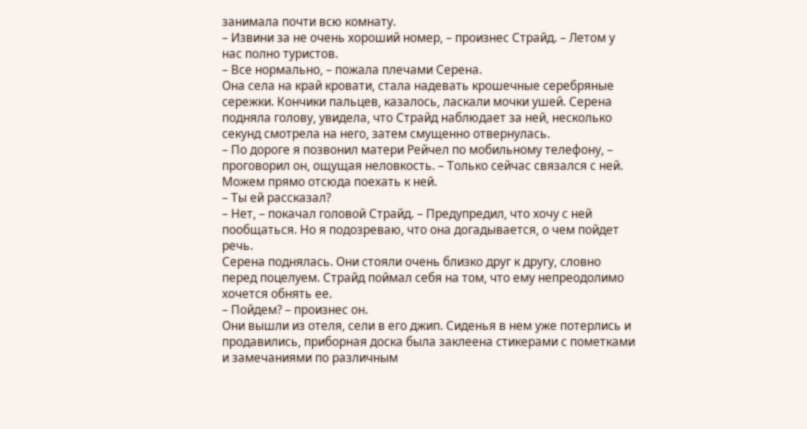занимала почти всю комнату.
– Извини за не очень хороший номер, – произнес Страйд. – Летом у нас полно туристов.
– Все нормально, – пожала плечами Серена.
Она села на край кровати, стала надевать крошечные серебряные сережки. Кончики пальцев, казалось, ласкали мочки ушей. Серена подняла голову, увидела, что Страйд наблюдает за ней, несколько секунд смотрела на него, затем смущенно отвернулась.
– По дороге я позвонил матери Рейчел по мобильному телефону, – проговорил он, ощущая неловкость. – Только сейчас связался с ней. Можем прямо отсюда поехать к ней.
– Ты ей рассказал?
– Нет, – покачал головой Страйд. – Предупредил, что хочу с ней пообщаться. Но я подозреваю, что она догадывается, о чем пойдет речь.
Серена поднялась. Они стояли очень близко друг к другу, словно перед поцелуем. Страйд поймал себя на том, что ему непреодолимо хочется обнять ее.
– Пойдем? – произнес он.
Они вышли из отеля, сели в его джип. Сиденья в нем уже потерлись и продавились, приборная доска была заклеена стикерами с пометками и замечаниями по различным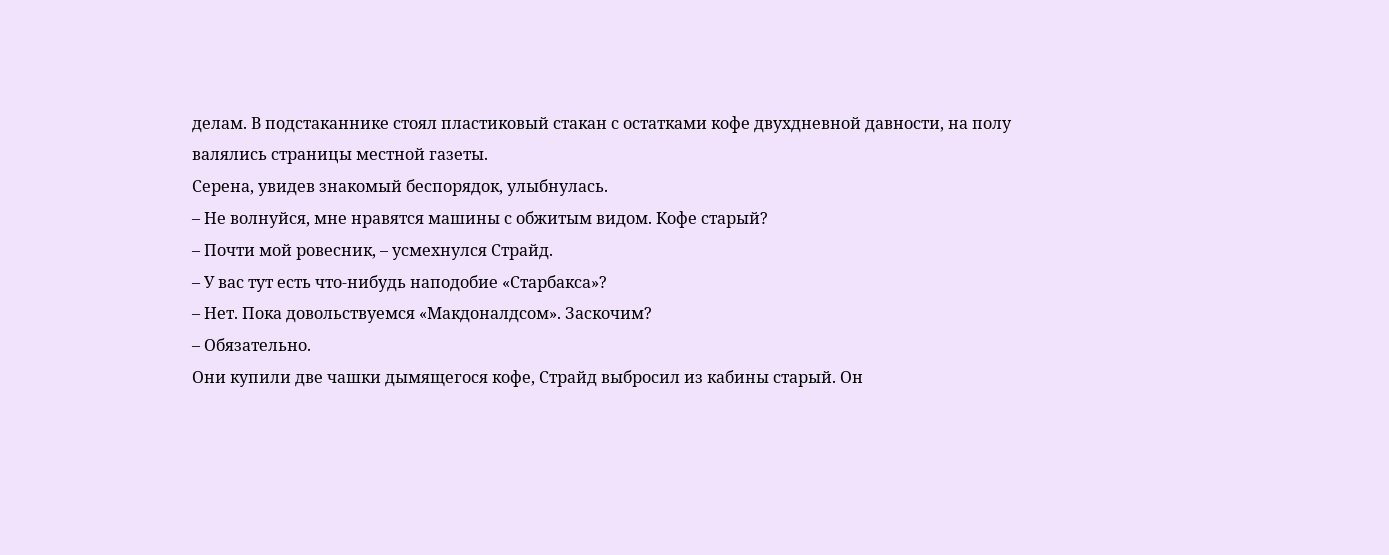делам. В подстаканнике стоял пластиковый стакан с остатками кофе двухдневной давности, на полу валялись страницы местной газеты.
Серена, увидев знакомый беспорядок, улыбнулась.
– Не волнуйся, мне нравятся машины с обжитым видом. Кофе старый?
– Почти мой ровесник, – усмехнулся Страйд.
– У вас тут есть что-нибудь наподобие «Старбакса»?
– Нет. Пока довольствуемся «Макдоналдсом». Заскочим?
– Обязательно.
Они купили две чашки дымящегося кофе, Страйд выбросил из кабины старый. Он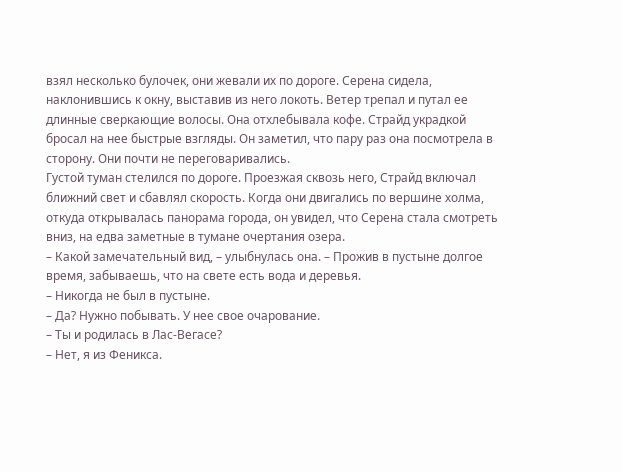взял несколько булочек, они жевали их по дороге. Серена сидела, наклонившись к окну, выставив из него локоть. Ветер трепал и путал ее длинные сверкающие волосы. Она отхлебывала кофе. Страйд украдкой бросал на нее быстрые взгляды. Он заметил, что пару раз она посмотрела в сторону. Они почти не переговаривались.
Густой туман стелился по дороге. Проезжая сквозь него, Страйд включал ближний свет и сбавлял скорость. Когда они двигались по вершине холма, откуда открывалась панорама города, он увидел, что Серена стала смотреть вниз, на едва заметные в тумане очертания озера.
– Какой замечательный вид, – улыбнулась она. – Прожив в пустыне долгое время, забываешь, что на свете есть вода и деревья.
– Никогда не был в пустыне.
– Да? Нужно побывать. У нее свое очарование.
– Ты и родилась в Лас-Вегасе?
– Нет, я из Феникса.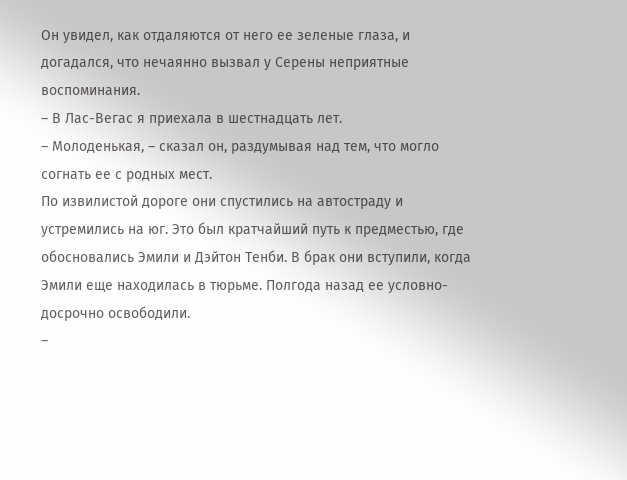Он увидел, как отдаляются от него ее зеленые глаза, и догадался, что нечаянно вызвал у Серены неприятные воспоминания.
– В Лас-Вегас я приехала в шестнадцать лет.
– Молоденькая, – сказал он, раздумывая над тем, что могло согнать ее с родных мест.
По извилистой дороге они спустились на автостраду и устремились на юг. Это был кратчайший путь к предместью, где обосновались Эмили и Дэйтон Тенби. В брак они вступили, когда Эмили еще находилась в тюрьме. Полгода назад ее условно-досрочно освободили.
–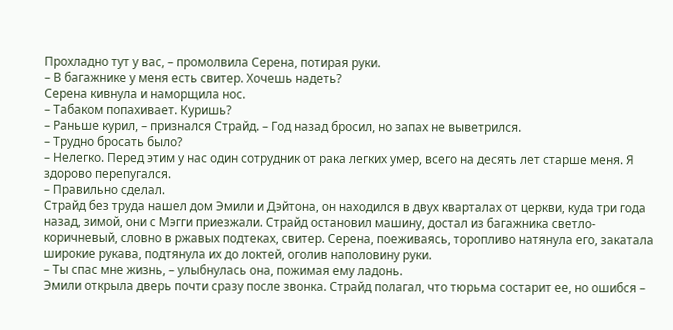Прохладно тут у вас, – промолвила Серена, потирая руки.
– В багажнике у меня есть свитер. Хочешь надеть?
Серена кивнула и наморщила нос.
– Табаком попахивает. Куришь?
– Раньше курил, – признался Страйд. – Год назад бросил, но запах не выветрился.
– Трудно бросать было?
– Нелегко. Перед этим у нас один сотрудник от рака легких умер, всего на десять лет старше меня. Я здорово перепугался.
– Правильно сделал.
Страйд без труда нашел дом Эмили и Дэйтона, он находился в двух кварталах от церкви, куда три года назад, зимой, они с Мэгги приезжали. Страйд остановил машину, достал из багажника светло-коричневый, словно в ржавых подтеках, свитер. Серена, поеживаясь, торопливо натянула его, закатала широкие рукава, подтянула их до локтей, оголив наполовину руки.
– Ты спас мне жизнь, – улыбнулась она, пожимая ему ладонь.
Эмили открыла дверь почти сразу после звонка. Страйд полагал, что тюрьма состарит ее, но ошибся –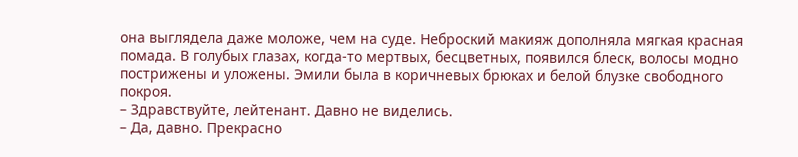она выглядела даже моложе, чем на суде. Неброский макияж дополняла мягкая красная помада. В голубых глазах, когда-то мертвых, бесцветных, появился блеск, волосы модно пострижены и уложены. Эмили была в коричневых брюках и белой блузке свободного покроя.
– Здравствуйте, лейтенант. Давно не виделись.
– Да, давно. Прекрасно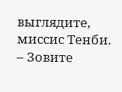выглядите, миссис Тенби.
– Зовите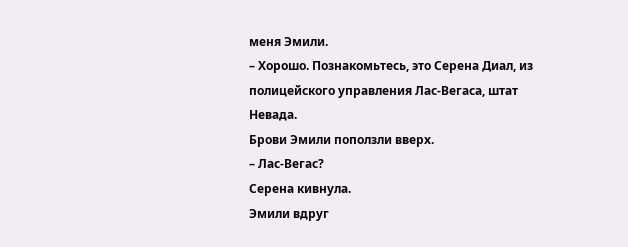меня Эмили.
– Хорошо. Познакомьтесь, это Серена Диал, из полицейского управления Лас-Вегаса, штат Невада.
Брови Эмили поползли вверх.
– Лас-Вегас?
Серена кивнула.
Эмили вдруг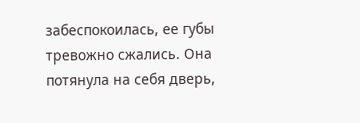забеспокоилась, ее губы тревожно сжались. Она потянула на себя дверь,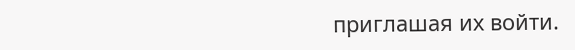приглашая их войти.